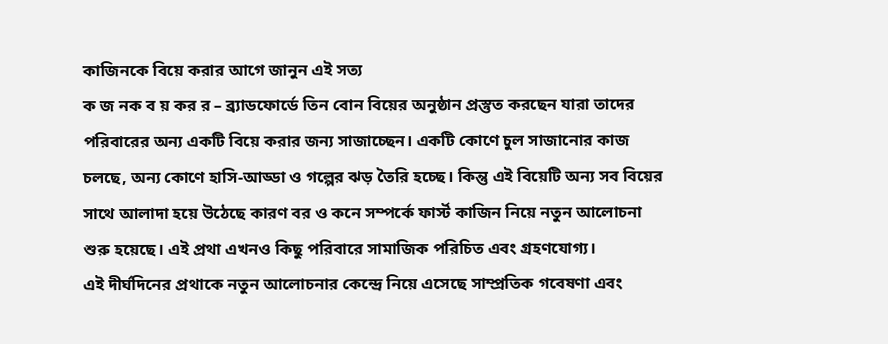কাজিনকে বিয়ে করার আগে জানুন এই সত্য
ক জ নক ব য় কর র – ব্র্যাডফোর্ডে তিন বোন বিয়ের অনুষ্ঠান প্রস্তুত করছেন যারা তাদের পরিবারের অন্য একটি বিয়ে করার জন্য সাজাচ্ছেন। একটি কোণে চুল সাজানোর কাজ চলছে, অন্য কোণে হাসি-আড্ডা ও গল্পের ঝড় তৈরি হচ্ছে। কিন্তু এই বিয়েটি অন্য সব বিয়ের সাথে আলাদা হয়ে উঠেছে কারণ বর ও কনে সম্পর্কে ফার্স্ট কাজিন নিয়ে নতুন আলোচনা শুরু হয়েছে। এই প্রথা এখনও কিছু পরিবারে সামাজিক পরিচিত এবং গ্রহণযোগ্য।
এই দীর্ঘদিনের প্রথাকে নতুন আলোচনার কেন্দ্রে নিয়ে এসেছে সাম্প্রতিক গবেষণা এবং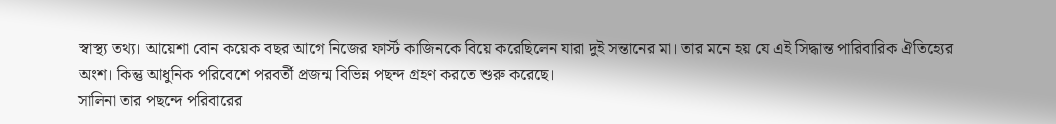স্বাস্থ্য তথ্য। আয়েশা বোন কয়েক বছর আগে নিজের ফার্স্ট কাজিনকে বিয়ে করেছিলেন যারা দুই সন্তানের মা। তার মনে হয় যে এই সিদ্ধান্ত পারিবারিক ঐতিহ্যের অংশ। কিন্তু আধুনিক পরিবেশে পরবর্তী প্রজন্ম বিভিন্ন পছন্দ গ্রহণ করতে শুরু করেছে।
সালিনা তার পছন্দে পরিবারের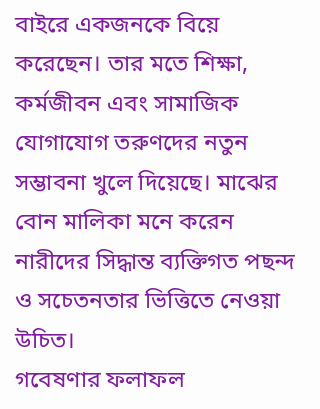বাইরে একজনকে বিয়ে করেছেন। তার মতে শিক্ষা, কর্মজীবন এবং সামাজিক যোগাযোগ তরুণদের নতুন সম্ভাবনা খুলে দিয়েছে। মাঝের বোন মালিকা মনে করেন নারীদের সিদ্ধান্ত ব্যক্তিগত পছন্দ ও সচেতনতার ভিত্তিতে নেওয়া উচিত।
গবেষণার ফলাফল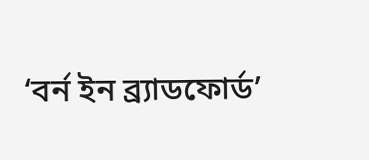‘বর্ন ইন ব্র্যাডফোর্ড’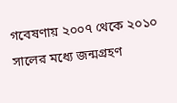গবেষণায় ২০০৭ থেকে ২০১০ সালের মধ্যে জন্মগ্রহণ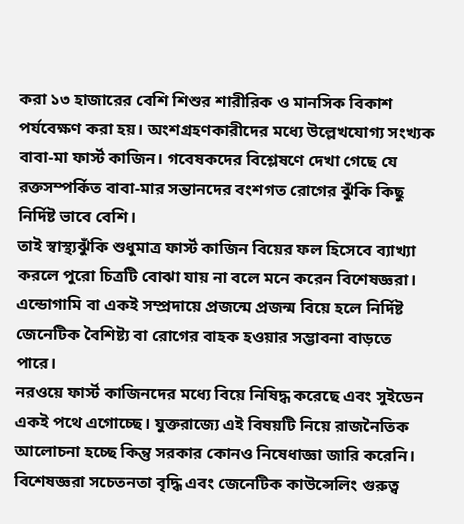করা ১৩ হাজারের বেশি শিশুর শারীরিক ও মানসিক বিকাশ পর্যবেক্ষণ করা হয়। অংশগ্রহণকারীদের মধ্যে উল্লেখযোগ্য সংখ্যক বাবা-মা ফার্স্ট কাজিন। গবেষকদের বিশ্লেষণে দেখা গেছে যে রক্তসম্পর্কিত বাবা-মার সন্তানদের বংশগত রোগের ঝুঁকি কিছু নির্দিষ্ট ভাবে বেশি।
তাই স্বাস্থ্যঝুঁকি শুধুমাত্র ফার্স্ট কাজিন বিয়ের ফল হিসেবে ব্যাখ্যা করলে পুরো চিত্রটি বোঝা যায় না বলে মনে করেন বিশেষজ্ঞরা। এন্ডোগামি বা একই সম্প্রদায়ে প্রজন্মে প্রজন্ম বিয়ে হলে নির্দিষ্ট জেনেটিক বৈশিষ্ট্য বা রোগের বাহক হওয়ার সম্ভাবনা বাড়তে পারে।
নরওয়ে ফার্স্ট কাজিনদের মধ্যে বিয়ে নিষিদ্ধ করেছে এবং সুইডেন একই পথে এগোচ্ছে। যুক্তরাজ্যে এই বিষয়টি নিয়ে রাজনৈতিক আলোচনা হচ্ছে কিন্তু সরকার কোনও নিষেধাজ্ঞা জারি করেনি। বিশেষজ্ঞরা সচেতনতা বৃদ্ধি এবং জেনেটিক কাউন্সেলিং গুরুত্ব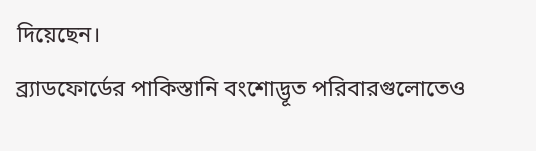দিয়েছেন।
ব্র্যাডফোর্ডের পাকিস্তানি বংশোদ্ভূত পরিবারগুলোতেও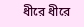ধীরে ধীরে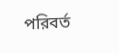পরিবর্ত